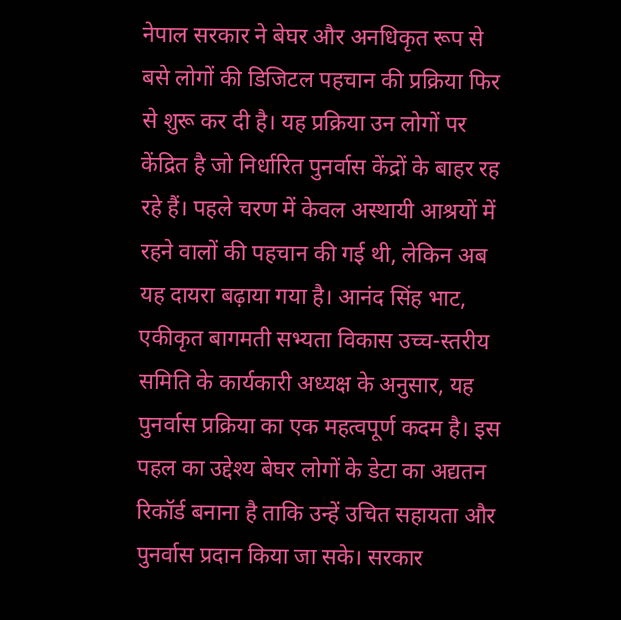नेपाल सरकार ने बेघर और अनधिकृत रूप से बसे लोगों की डिजिटल पहचान की प्रक्रिया फिर से शुरू कर दी है। यह प्रक्रिया उन लोगों पर केंद्रित है जो निर्धारित पुनर्वास केंद्रों के बाहर रह रहे हैं। पहले चरण में केवल अस्थायी आश्रयों में रहने वालों की पहचान की गई थी, लेकिन अब यह दायरा बढ़ाया गया है। आनंद सिंह भाट, एकीकृत बागमती सभ्यता विकास उच्च-स्तरीय समिति के कार्यकारी अध्यक्ष के अनुसार, यह पुनर्वास प्रक्रिया का एक महत्वपूर्ण कदम है। इस पहल का उद्देश्य बेघर लोगों के डेटा का अद्यतन रिकॉर्ड बनाना है ताकि उन्हें उचित सहायता और पुनर्वास प्रदान किया जा सके। सरकार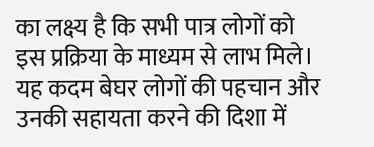का लक्ष्य है कि सभी पात्र लोगों को इस प्रक्रिया के माध्यम से लाभ मिले। यह कदम बेघर लोगों की पहचान और उनकी सहायता करने की दिशा में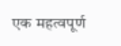एक महत्वपूर्ण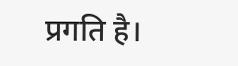प्रगति है।